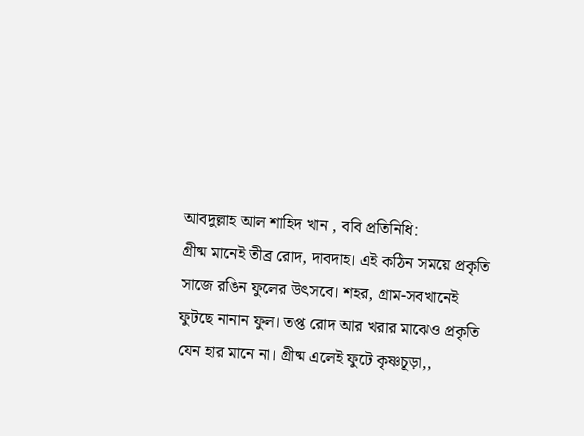আবদুল্লাহ আল শাহিদ খান , ববি প্রতিনিধি:
গ্রীষ্ম মানেই তীব্র রোদ, দাবদাহ। এই কঠিন সময়ে প্রকৃতি সাজে রঙিন ফুলের উৎসবে। শহর, গ্রাম-সবখানেই ফুটছে নানান ফুল। তপ্ত রোদ আর খরার মাঝেও প্রকৃতি যেন হার মানে না। গ্রীষ্ম এলেই ফুটে কৃষ্ণচূড়া,,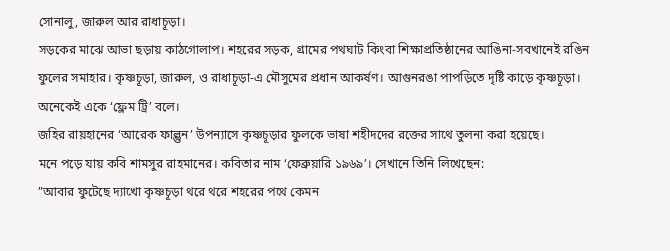সোনালু, জারুল আর রাধাচূড়া।
সড়কের মাঝে আভা ছড়ায় কাঠগোলাপ। শহরের সড়ক, গ্রামের পথঘাট কিংবা শিক্ষাপ্রতিষ্ঠানের আঙিনা-সবখানেই রঙিন ফুলের সমাহার। কৃষ্ণচূড়া, জারুল, ও রাধাচূড়া-এ মৌসুমের প্রধান আকর্ষণ। আগুনরঙা পাপড়িতে দৃষ্টি কাড়ে কৃষ্ণচূড়া। অনেকেই একে ‘ফ্লেম ট্রি’ বলে।
জহির রায়হানের ‘আরেক ফাল্গুন’ উপন্যাসে কৃষ্ণচূড়ার ফুলকে ভাষা শহীদদের রক্তের সাথে তুলনা করা হয়েছে।
মনে পড়ে যায় কবি শামসুর রাহমানের। কবিতার নাম ‘ফেব্রুয়ারি ১৯৬৯’। সেখানে তিনি লিখেছেন:
”আবার ফুটেছে দ্যাখো কৃষ্ণচূড়া থরে থরে শহরের পথে কেমন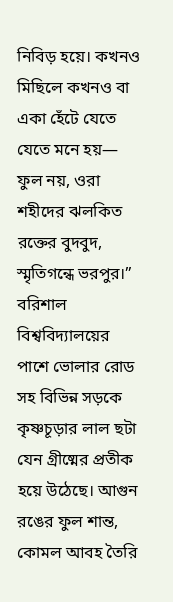নিবিড় হয়ে। কখনও মিছিলে কখনও বা একা হেঁটে যেতে যেতে মনে হয়— ফুল নয়, ওরা শহীদের ঝলকিত রক্তের বুদবুদ, স্মৃতিগন্ধে ভরপুর।”
বরিশাল বিশ্ববিদ্যালয়ের পাশে ভোলার রোড সহ বিভিন্ন সড়কে কৃষ্ণচূড়ার লাল ছটা যেন গ্রীষ্মের প্রতীক হয়ে উঠেছে। আগুন রঙের ফুল শান্ত, কোমল আবহ তৈরি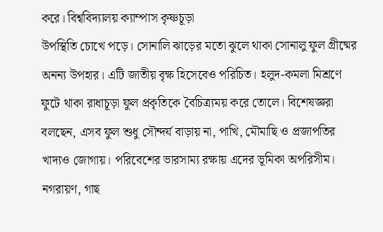করে। বিশ্ববিদ্যালয় ক্যাম্পাস কৃষ্ণচূড়া
উপস্থিতি চোখে পড়ে। সোনালি ঝাড়ের মতো ঝুলে থাকা সোনালু ফুল গ্রীষ্মের অনন্য উপহার। এটি জাতীয় বৃক্ষ হিসেবেও পরিচিত। হলুদ-কমলা মিশ্রণে ফুটে থাকা রাধাচূড়া ফুল প্রকৃতিকে বৈচিত্র্যময় করে তোলে। বিশেষজ্ঞরা বলছেন, এসব ফুল শুধু সৌন্দর্য বাড়ায় না, পাখি, মৌমাছি ও প্রজাপতির খাদ্যও জোগায়। পরিবেশের ভারসাম্য রক্ষায় এদের ভূমিকা অপরিসীম। নগরায়ণ, গাছ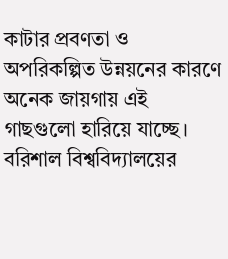কাটার প্রবণতা ও অপরিকল্পিত উন্নয়নের কারণে অনেক জায়গায় এই গাছগুলো হারিয়ে যাচ্ছে।
বরিশাল বিশ্ববিদ্যালয়ের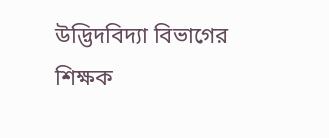উদ্ভিদবিদ্যা বিভাগের শিক্ষক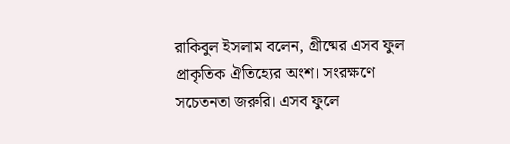রাকিবুল ইসলাম বলেন, গ্রীষ্মের এসব ফুল প্রাকৃতিক ঐতিহ্যের অংশ। সংরক্ষণে সচেতনতা জরুরি। এসব ফুলে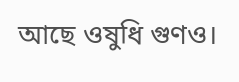আছে ওষুধি গুণও।